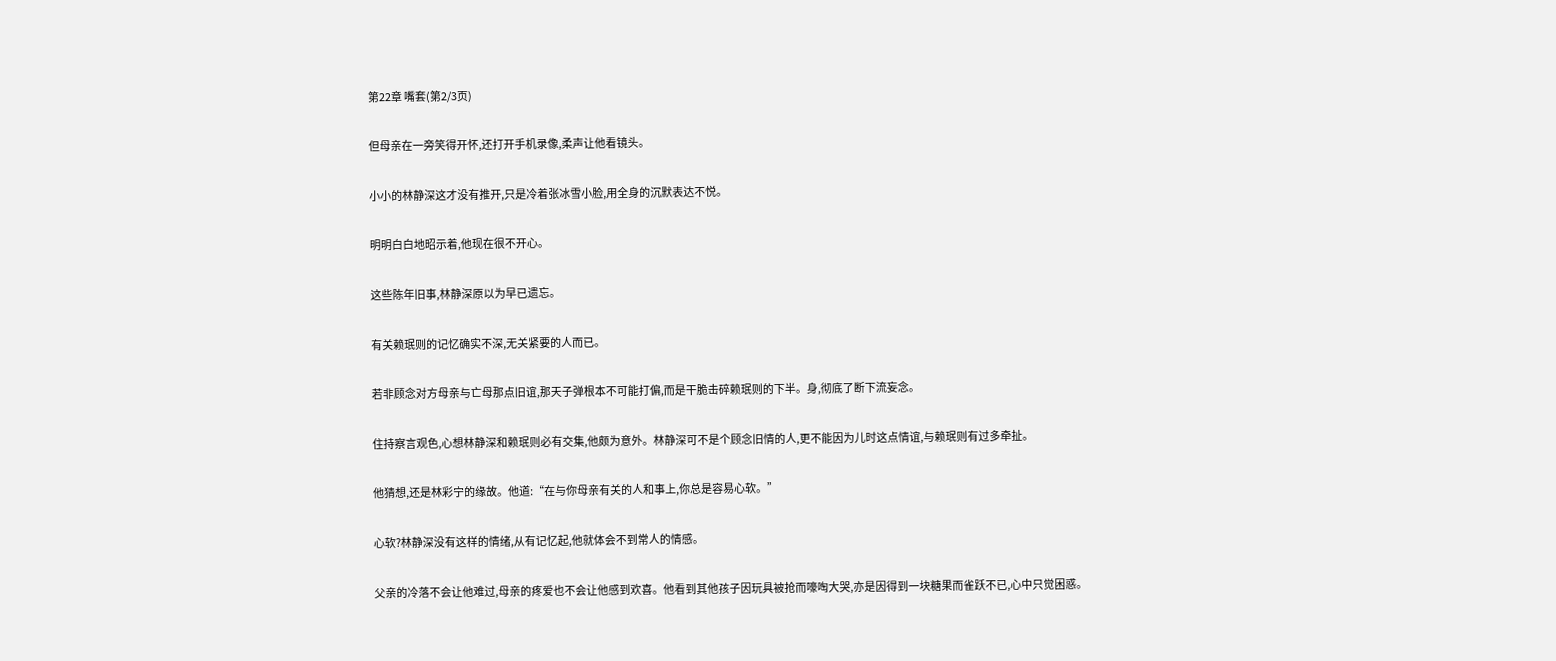第22章 嘴套(第2/3页)

但母亲在一旁笑得开怀,还打开手机录像,柔声让他看镜头。

小小的林静深这才没有推开,只是冷着张冰雪小脸,用全身的沉默表达不悦。

明明白白地昭示着,他现在很不开心。

这些陈年旧事,林静深原以为早已遗忘。

有关赖珉则的记忆确实不深,无关紧要的人而已。

若非顾念对方母亲与亡母那点旧谊,那天子弹根本不可能打偏,而是干脆击碎赖珉则的下半。身,彻底了断下流妄念。

住持察言观色,心想林静深和赖珉则必有交集,他颇为意外。林静深可不是个顾念旧情的人,更不能因为儿时这点情谊,与赖珉则有过多牵扯。

他猜想,还是林彩宁的缘故。他道:“在与你母亲有关的人和事上,你总是容易心软。”

心软?林静深没有这样的情绪,从有记忆起,他就体会不到常人的情感。

父亲的冷落不会让他难过,母亲的疼爱也不会让他感到欢喜。他看到其他孩子因玩具被抢而嚎啕大哭,亦是因得到一块糖果而雀跃不已,心中只觉困惑。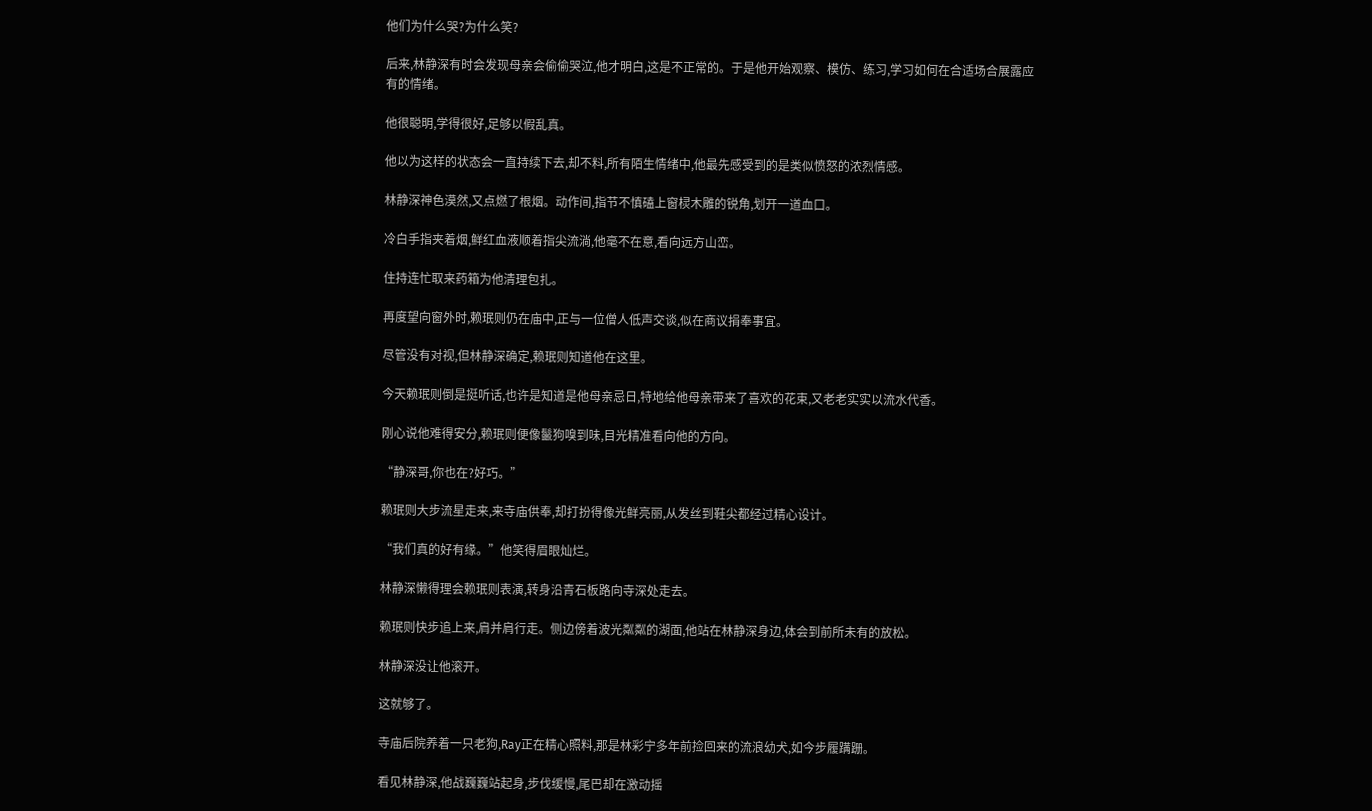他们为什么哭?为什么笑?

后来,林静深有时会发现母亲会偷偷哭泣,他才明白,这是不正常的。于是他开始观察、模仿、练习,学习如何在合适场合展露应有的情绪。

他很聪明,学得很好,足够以假乱真。

他以为这样的状态会一直持续下去,却不料,所有陌生情绪中,他最先感受到的是类似愤怒的浓烈情感。

林静深神色漠然,又点燃了根烟。动作间,指节不慎磕上窗棂木雕的锐角,划开一道血口。

冷白手指夹着烟,鲜红血液顺着指尖流淌,他毫不在意,看向远方山峦。

住持连忙取来药箱为他清理包扎。

再度望向窗外时,赖珉则仍在庙中,正与一位僧人低声交谈,似在商议捐奉事宜。

尽管没有对视,但林静深确定,赖珉则知道他在这里。

今天赖珉则倒是挺听话,也许是知道是他母亲忌日,特地给他母亲带来了喜欢的花束,又老老实实以流水代香。

刚心说他难得安分,赖珉则便像鬣狗嗅到味,目光精准看向他的方向。

“静深哥,你也在?好巧。”

赖珉则大步流星走来,来寺庙供奉,却打扮得像光鲜亮丽,从发丝到鞋尖都经过精心设计。

“我们真的好有缘。”他笑得眉眼灿烂。

林静深懒得理会赖珉则表演,转身沿青石板路向寺深处走去。

赖珉则快步追上来,肩并肩行走。侧边傍着波光粼粼的湖面,他站在林静深身边,体会到前所未有的放松。

林静深没让他滚开。

这就够了。

寺庙后院养着一只老狗,Ray正在精心照料,那是林彩宁多年前捡回来的流浪幼犬,如今步履蹒跚。

看见林静深,他战巍巍站起身,步伐缓慢,尾巴却在激动摇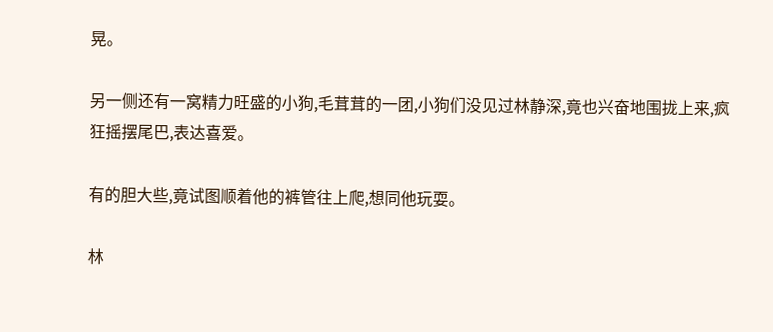晃。

另一侧还有一窝精力旺盛的小狗,毛茸茸的一团,小狗们没见过林静深,竟也兴奋地围拢上来,疯狂摇摆尾巴,表达喜爱。

有的胆大些,竟试图顺着他的裤管往上爬,想同他玩耍。

林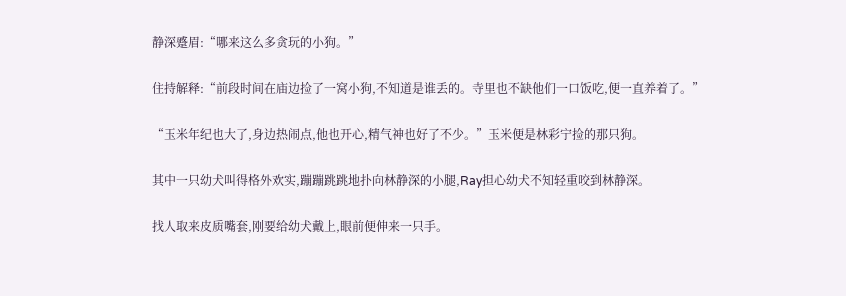静深蹙眉:“哪来这么多贪玩的小狗。”

住持解释:“前段时间在庙边捡了一窝小狗,不知道是谁丢的。寺里也不缺他们一口饭吃,便一直养着了。”

“玉米年纪也大了,身边热闹点,他也开心,精气神也好了不少。”玉米便是林彩宁捡的那只狗。

其中一只幼犬叫得格外欢实,蹦蹦跳跳地扑向林静深的小腿,Ray担心幼犬不知轻重咬到林静深。

找人取来皮质嘴套,刚要给幼犬戴上,眼前便伸来一只手。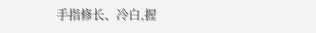手指修长、冷白,握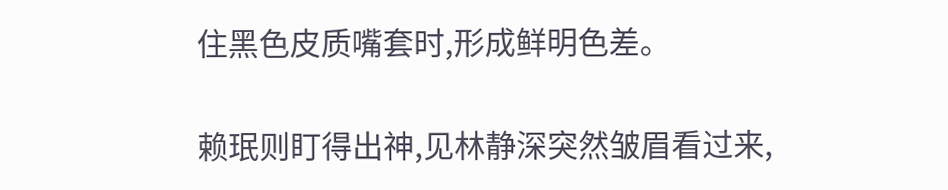住黑色皮质嘴套时,形成鲜明色差。

赖珉则盯得出神,见林静深突然皱眉看过来,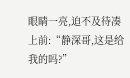眼睛一亮,迫不及待凑上前:“静深哥,这是给我的吗?”